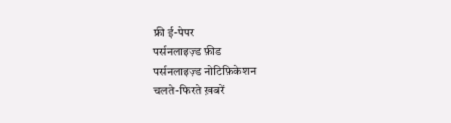फ्री ई-पेपर
पर्सनलाइज़्ड फ़ीड
पर्सनलाइज़्ड नोटिफ़िकेशन
चलते-फिरते ख़बरें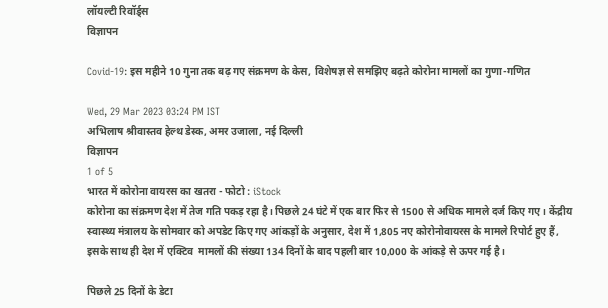लॉयल्टी रिवॉर्ड्स
विज्ञापन

Covid-19: इस महीने 10 गुना तक बढ़ गए संक्रमण के केस, विशेषज्ञ से समझिए बढ़ते कोरोना मामलों का गुणा-गणित

Wed, 29 Mar 2023 03:24 PM IST
अभिलाष श्रीवास्तव हेल्थ डेस्क, अमर उजाला, नई दिल्ली
विज्ञापन
1 of 5
भारत में कोरोना वायरस का खतरा - फोटो : iStock
कोरोना का संक्रमण देश में तेज गति पकड़ रहा है। पिछले 24 घंटे में एक बार फिर से 1500 से अधिक मामले दर्ज किए गए। केंद्रीय स्वास्थ्य मंत्रालय के सोमवार को अपडेट किए गए आंकड़ों के अनुसार, देश में 1,805 नए कोरोनोवायरस के मामले रिपोर्ट हुए हैं, इसके साथ ही देश में एक्टिव  मामलों की संख्या 134 दिनों के बाद पहली बार 10,000 के आंकड़े से ऊपर गई है।

पिछले 25 दिनों के डेटा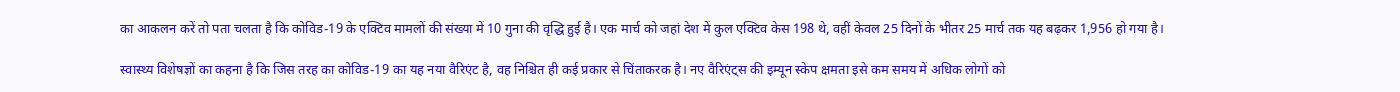का आकलन करें तो पता चलता है कि कोविड-19 के एक्टिव मामलों की संख्या में 10 गुना की वृद्धि हुई है। एक मार्च को जहां देश में कुल एक्टिव केस 198 थे, वहीं केवल 25 दिनों के भीतर 25 मार्च तक यह बढ़कर 1,956 हो गया है।

स्वास्थ्य विशेषज्ञों का कहना है कि जिस तरह का कोविड-19 का यह नया वैरिएंट है, वह निश्चित ही कई प्रकार से चिंताकरक है। नए वैरिएंट्स की इम्यून स्केप क्षमता इसे कम समय में अधिक लोगों को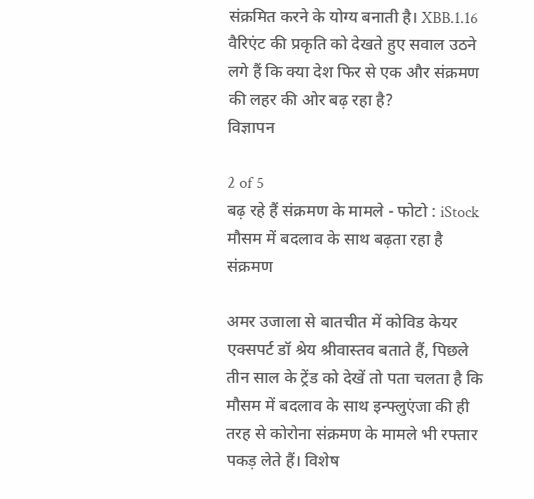संक्रमित करने के योग्य बनाती है। XBB.1.16 वैरिएंट की प्रकृति को देखते हुए सवाल उठने लगे हैं कि क्या देश फिर से एक और संक्रमण की लहर की ओर बढ़ रहा है?
विज्ञापन

2 of 5
बढ़ रहे हैं संक्रमण के मामले - फोटो : iStock
मौसम में बदलाव के साथ बढ़ता रहा है संक्रमण

अमर उजाला से बातचीत में कोविड केयर एक्सपर्ट डॉ श्रेय श्रीवास्तव बताते हैं, पिछले तीन साल के ट्रेंड को देखें तो पता चलता है कि मौसम में बदलाव के साथ इन्फ्लुएंजा की ही तरह से कोरोना संक्रमण के मामले भी रफ्तार पकड़ लेते हैं। विशेष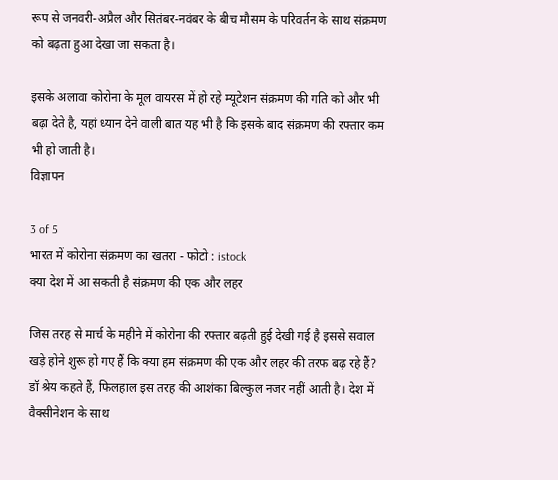रूप से जनवरी-अप्रैल और सितंबर-नवंबर के बीच मौसम के परिवर्तन के साथ संक्रमण को बढ़ता हुआ देखा जा सकता है।

इसके अलावा कोरोना के मूल वायरस में हो रहे म्यूटेशन संक्रमण की गति को और भी बढ़ा देते है, यहां ध्यान देने वाली बात यह भी है कि इसके बाद संक्रमण की रफ्तार कम भी हो जाती है।
विज्ञापन

3 of 5
भारत में कोरोना संक्रमण का खतरा - फोटो : istock
क्या देश में आ सकती है संक्रमण की एक और लहर

जिस तरह से मार्च के महीने में कोरोना की रफ्तार बढ़ती हुई देखी गई है इससे सवाल खड़े होने शुरू हो गए हैं कि क्या हम संक्रमण की एक और लहर की तरफ बढ़ रहे हैं? डॉ श्रेय कहते हैं, फिलहाल इस तरह की आशंका बिल्कुल नजर नहीं आती है। देश में वैक्सीनेशन के साथ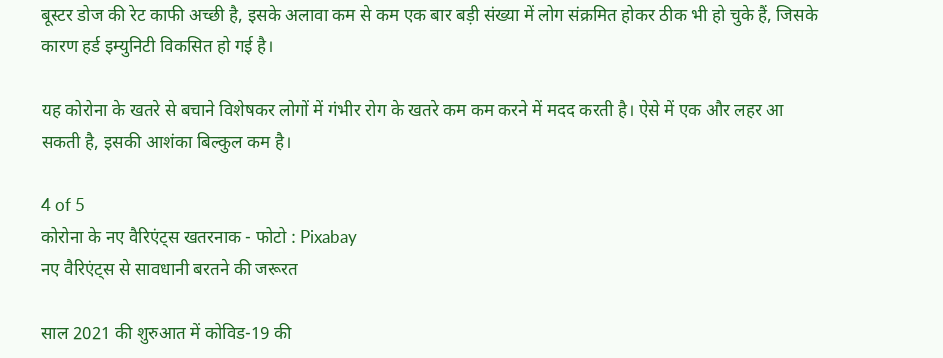बूस्टर डोज की रेट काफी अच्छी है, इसके अलावा कम से कम एक बार बड़ी संख्या में लोग संक्रमित होकर ठीक भी हो चुके हैं, जिसके कारण हर्ड इम्युनिटी विकसित हो गई है।

यह कोरोना के खतरे से बचाने विशेषकर लोगों में गंभीर रोग के खतरे कम कम करने में मदद करती है। ऐसे में एक और लहर आ सकती है, इसकी आशंका बिल्कुल कम है।

4 of 5
कोरोना के नए वैरिएंट्स खतरनाक - फोटो : Pixabay
नए वैरिएंट्स से सावधानी बरतने की जरूरत

साल 2021 की शुरुआत में कोविड-19 की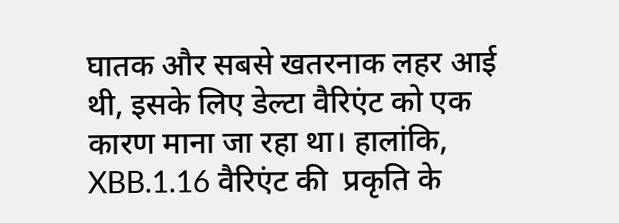घातक और सबसे खतरनाक लहर आई थी, इसके लिए डेल्टा वैरिएंट को एक कारण माना जा रहा था। हालांकि, XBB.1.16 वैरिएंट की  प्रकृति के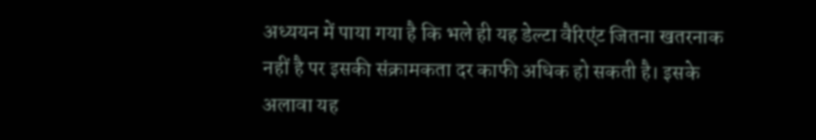अध्ययन में पाया गया है कि भले ही यह डेल्टा वैरिएंट जितना खतरनाक नहीं है पर इसकी संक्रामकता दर काफी अधिक हो सकती है। इसके अलावा यह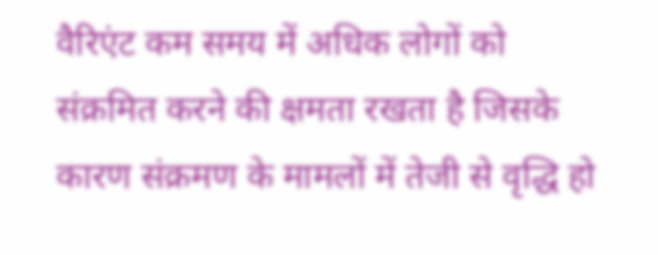वैरिएंट कम समय में अधिक लोगों को संक्रमित करने की क्षमता रखता है जिसके कारण संक्रमण के मामलों में तेजी से वृद्धि हो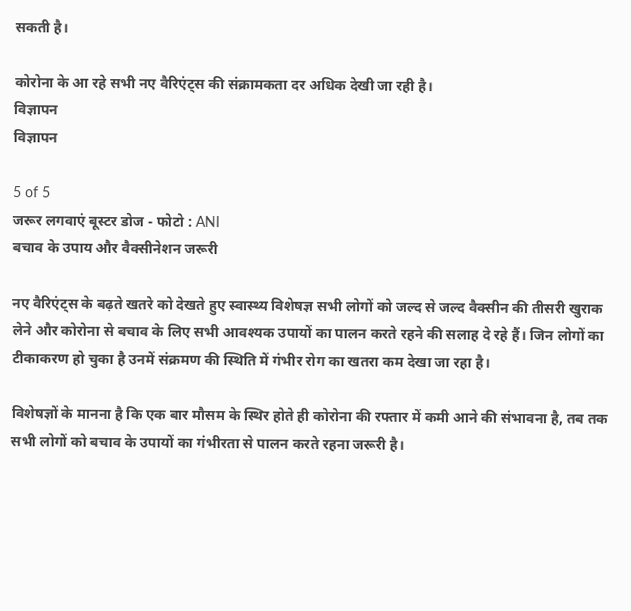सकती है।

कोरोना के आ रहे सभी नए वैरिएंट्स की संक्रामकता दर अधिक देखी जा रही है।
विज्ञापन
विज्ञापन

5 of 5
जरूर लगवाएं बूस्टर डोज - फोटो : ANI
बचाव के उपाय और वैक्सीनेशन जरूरी

नए वैरिएंट्स के बढ़ते खतरे को देखते हुए स्वास्थ्य विशेषज्ञ सभी लोगों को जल्द से जल्द वैक्सीन की तीसरी खुराक लेने और कोरोना से बचाव के लिए सभी आवश्यक उपायों का पालन करते रहने की सलाह दे रहे हैं। जिन लोगों का टीकाकरण हो चुका है उनमें संक्रमण की स्थिति में गंभीर रोग का खतरा कम देखा जा रहा है।

विशेषज्ञों के मानना है कि एक बार मौसम के स्थिर होते ही कोरोना की रफ्तार में कमी आने की संभावना है, तब तक सभी लोगों को बचाव के उपायों का गंभीरता से पालन करते रहना जरूरी है।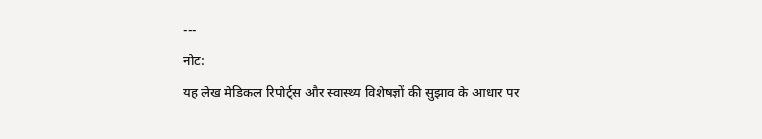---
नोट:
यह लेख मेडिकल रिपोर्ट्स और स्वास्थ्य विशेषज्ञों की सुझाव के आधार पर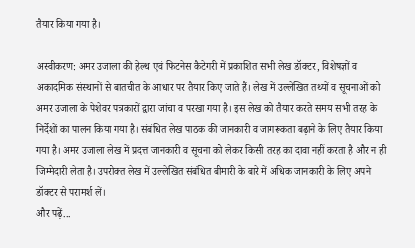तैयार किया गया है।

अस्वीकरण: अमर उजाला की हेल्थ एवं फिटनेस कैटेगरी में प्रकाशित सभी लेख डॉक्टर, विशेषज्ञों व अकादमिक संस्थानों से बातचीत के आधार पर तैयार किए जाते हैं। लेख में उल्लेखित तथ्यों व सूचनाओं को अमर उजाला के पेशेवर पत्रकारों द्वारा जांचा व परखा गया है। इस लेख को तैयार करते समय सभी तरह के निर्देशों का पालन किया गया है। संबंधित लेख पाठक की जानकारी व जागरूकता बढ़ाने के लिए तैयार किया गया है। अमर उजाला लेख में प्रदत्त जानकारी व सूचना को लेकर किसी तरह का दावा नहीं करता है और न ही जिम्मेदारी लेता है। उपरोक्त लेख में उल्लेखित संबंधित बीमारी के बारे में अधिक जानकारी के लिए अपने डॉक्टर से परामर्श लें।
और पढ़ें...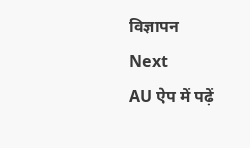विज्ञापन
Next
AU ऐप में पढ़ें